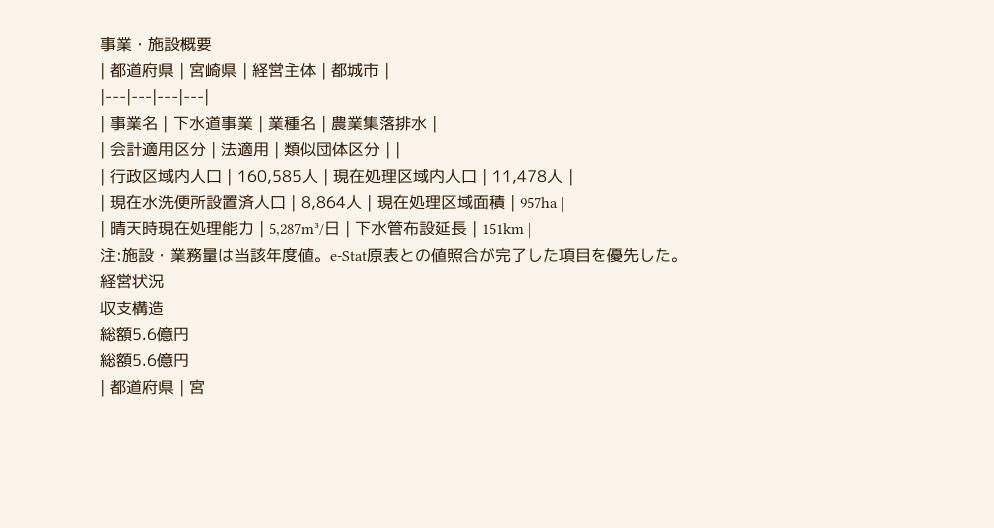事業・施設概要
| 都道府県 | 宮崎県 | 経営主体 | 都城市 |
|---|---|---|---|
| 事業名 | 下水道事業 | 業種名 | 農業集落排水 |
| 会計適用区分 | 法適用 | 類似団体区分 | |
| 行政区域内人口 | 160,585人 | 現在処理区域内人口 | 11,478人 |
| 現在水洗便所設置済人口 | 8,864人 | 現在処理区域面積 | 957ha |
| 晴天時現在処理能力 | 5,287m³/日 | 下水管布設延長 | 151km |
注:施設・業務量は当該年度値。e-Stat原表との値照合が完了した項目を優先した。
経営状況
収支構造
総額5.6億円
総額5.6億円
| 都道府県 | 宮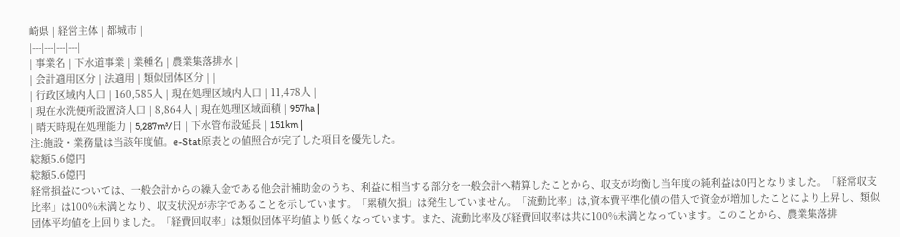崎県 | 経営主体 | 都城市 |
|---|---|---|---|
| 事業名 | 下水道事業 | 業種名 | 農業集落排水 |
| 会計適用区分 | 法適用 | 類似団体区分 | |
| 行政区域内人口 | 160,585人 | 現在処理区域内人口 | 11,478人 |
| 現在水洗便所設置済人口 | 8,864人 | 現在処理区域面積 | 957ha |
| 晴天時現在処理能力 | 5,287m³/日 | 下水管布設延長 | 151km |
注:施設・業務量は当該年度値。e-Stat原表との値照合が完了した項目を優先した。
総額5.6億円
総額5.6億円
経常損益については、一般会計からの繰入金である他会計補助金のうち、利益に相当する部分を一般会計へ精算したことから、収支が均衡し当年度の純利益は0円となりました。「経常収支比率」は100%未満となり、収支状況が赤字であることを示しています。「累積欠損」は発生していません。「流動比率」は,資本費平準化債の借入で資金が増加したことにより上昇し、類似団体平均値を上回りました。「経費回収率」は類似団体平均値より低くなっています。また、流動比率及び経費回収率は共に100%未満となっています。このことから、農業集落排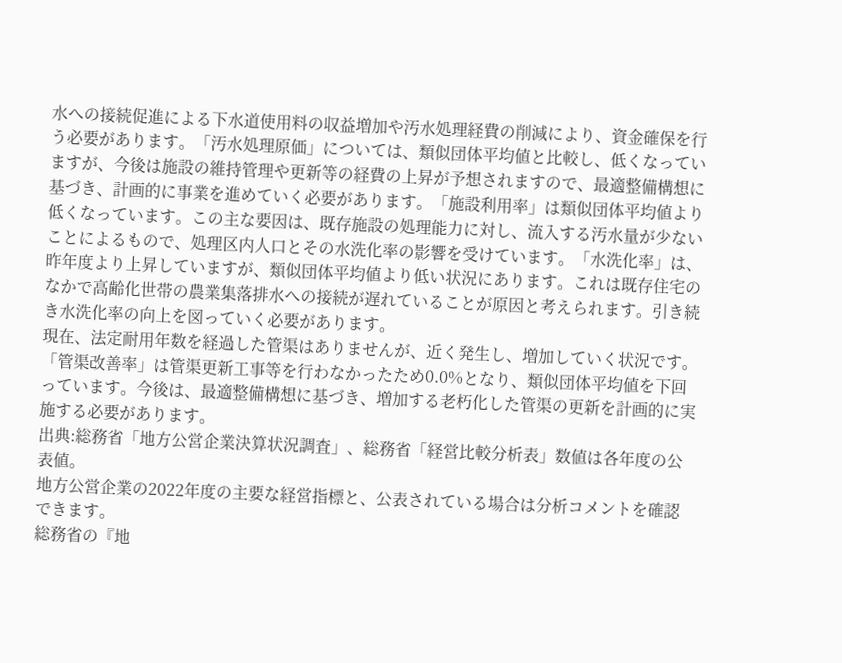水への接続促進による下水道使用料の収益増加や汚水処理経費の削減により、資金確保を行う必要があります。「汚水処理原価」については、類似団体平均値と比較し、低くなっていますが、今後は施設の維持管理や更新等の経費の上昇が予想されますので、最適整備構想に基づき、計画的に事業を進めていく必要があります。「施設利用率」は類似団体平均値より低くなっています。この主な要因は、既存施設の処理能力に対し、流入する汚水量が少ないことによるもので、処理区内人口とその水洗化率の影響を受けています。「水洗化率」は、昨年度より上昇していますが、類似団体平均値より低い状況にあります。これは既存住宅のなかで高齢化世帯の農業集落排水への接続が遅れていることが原因と考えられます。引き続き水洗化率の向上を図っていく必要があります。
現在、法定耐用年数を経過した管渠はありませんが、近く発生し、増加していく状況です。「管渠改善率」は管渠更新工事等を行わなかったため0.0%となり、類似団体平均値を下回っています。今後は、最適整備構想に基づき、増加する老朽化した管渠の更新を計画的に実施する必要があります。
出典:総務省「地方公営企業決算状況調査」、総務省「経営比較分析表」数値は各年度の公表値。
地方公営企業の2022年度の主要な経営指標と、公表されている場合は分析コメントを確認できます。
総務省の『地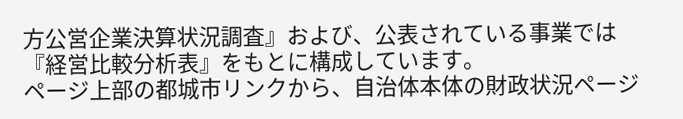方公営企業決算状況調査』および、公表されている事業では『経営比較分析表』をもとに構成しています。
ページ上部の都城市リンクから、自治体本体の財政状況ページ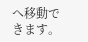へ移動できます。